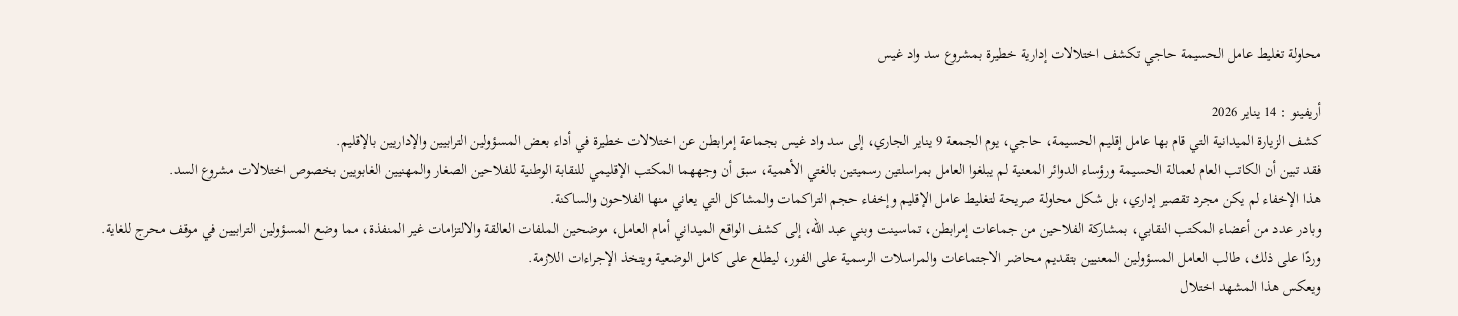محاولة تغليط عامل الحسيمة حاجي تكشف اختلالات إدارية خطيرة بمشروع سد واد غيس

أريفينو : 14 يناير 2026
كشف الزيارة الميدانية التي قام بها عامل إقليم الحسيمة، حاجي، يوم الجمعة 9 يناير الجاري، إلى سد واد غيس بجماعة إمرابطن عن اختلالات خطيرة في أداء بعض المسؤولين الترابيين والإداريين بالإقليم.
فقد تبين أن الكاتب العام لعمالة الحسيمة ورؤساء الدوائر المعنية لم يبلغوا العامل بمراسلتين رسميتين بالغتي الأهمية، سبق أن وجههما المكتب الإقليمي للنقابة الوطنية للفلاحين الصغار والمهنيين الغابويين بخصوص اختلالات مشروع السد.
هذا الإخفاء لم يكن مجرد تقصير إداري، بل شكل محاولة صريحة لتغليط عامل الإقليم وإخفاء حجم التراكمات والمشاكل التي يعاني منها الفلاحون والساكنة.
وبادر عدد من أعضاء المكتب النقابي، بمشاركة الفلاحين من جماعات إمرابطن، تماسينت وبني عبد الله، إلى كشف الواقع الميداني أمام العامل، موضحين الملفات العالقة والالتزامات غير المنفذة، مما وضع المسؤولين الترابيين في موقف محرج للغاية.
وردًا على ذلك، طالب العامل المسؤولين المعنيين بتقديم محاضر الاجتماعات والمراسلات الرسمية على الفور، ليطلع على كامل الوضعية ويتخذ الإجراءات اللازمة.
ويعكس هذا المشهد اختلال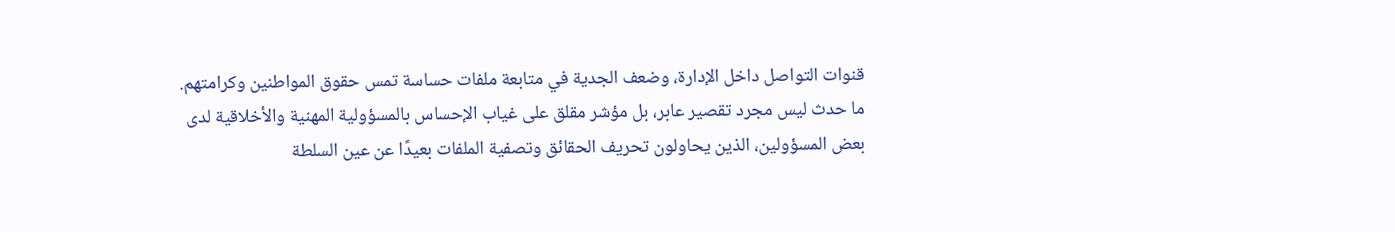قنوات التواصل داخل الإدارة، وضعف الجدية في متابعة ملفات حساسة تمس حقوق المواطنين وكرامتهم.
ما حدث ليس مجرد تقصير عابر، بل مؤشر مقلق على غياب الإحساس بالمسؤولية المهنية والأخلاقية لدى بعض المسؤولين، الذين يحاولون تحريف الحقائق وتصفية الملفات بعيدًا عن عين السلطة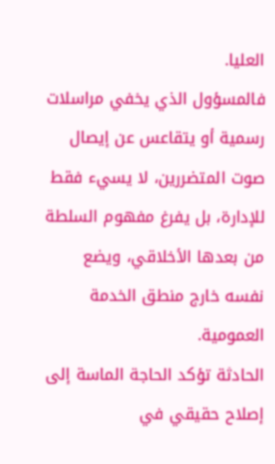العليا.
فالمسؤول الذي يخفي مراسلات رسمية أو يتقاعس عن إيصال صوت المتضررين، لا يسيء فقط للإدارة، بل يفرغ مفهوم السلطة من بعدها الأخلاقي، ويضع نفسه خارج منطق الخدمة العمومية.
الحادثة تؤكد الحاجة الماسة إلى إصلاح حقيقي في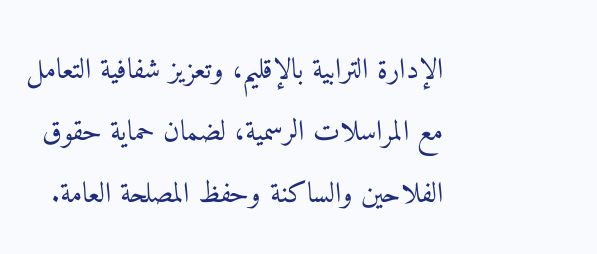الإدارة الترابية بالإقليم، وتعزيز شفافية التعامل مع المراسلات الرسمية، لضمان حماية حقوق الفلاحين والساكنة وحفظ المصلحة العامة.